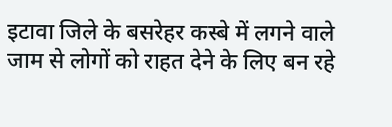इटावा जिले के बसरेहर कस्बे में लगने वाले जाम से लोगों को राहत देने के लिए बन रहे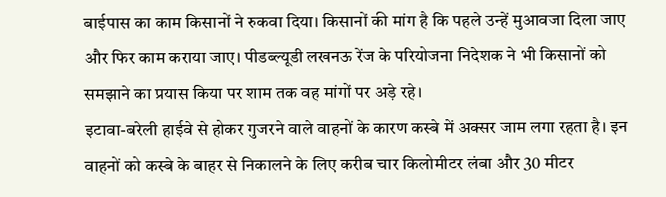बाईपास का काम किसानों ने रुकवा दिया। किसानों की मांग है कि पहले उन्हें मुआवजा दिला जाए और फिर काम कराया जाए। पीडब्ल्यूडी लखनऊ रेंज के परियोजना निदेशक ने भी किसानों को समझाने का प्रयास किया पर शाम तक वह मांगों पर अड़े रहे।
इटावा-बरेली हाईवे से होकर गुजरने वाले वाहनों के कारण कस्बे में अक्सर जाम लगा रहता है। इन वाहनों को कस्बे के बाहर से निकालने के लिए करीब चार किलोमीटर लंबा और 30 मीटर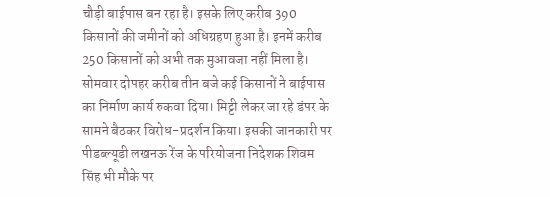चौड़ी बाईपास बन रहा है। इसके लिए करीब 390 किसानों की जमीनों को अधिग्रहण हुआ है। इनमें करीब 250 किसानों को अभी तक मुआवजा नहीं मिला है।
सोमवार दोपहर करीब तीन बजे कई किसानों ने बाईपास का निर्माण कार्य रुकवा दिया। मिट्टी लेकर जा रहे डंपर के सामने बैठकर विरोध-प्रदर्शन किया। इसकी जानकारी पर पीडब्ल्यूडी लखनऊ रेंज के परियोजना निदेशक शिवम सिंह भी मौके पर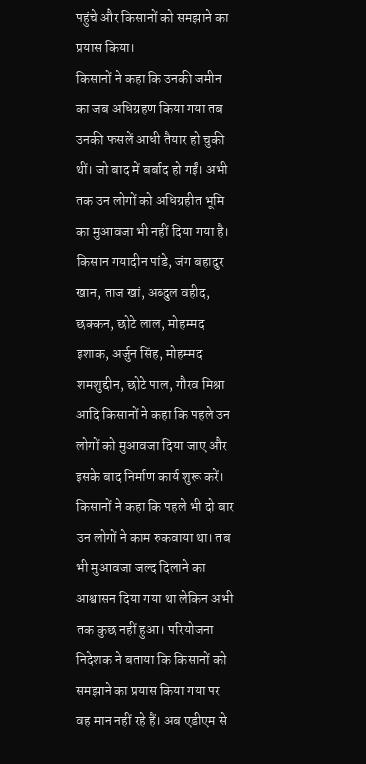पहुंचे और किसानों को समझाने का प्रयास किया।
किसानों ने कहा कि उनकी जमीन का जब अधिग्रहण किया गया तब उनकी फसलें आधी तैयार हो चुकी थीं। जो बाद में बर्बाद हो गईं। अभी तक उन लोगों को अधिग्रहीत भूमि का मुआवजा भी नहीं दिया गया है। किसान गयादीन पांडे, जंग बहादुर खान, ताज खां, अब्दुल वहीद, छक्कन, छोटे लाल, मोहम्मद इशाक, अर्जुन सिंह, मोहम्मद शमशुद्दीन, छोटे पाल, गौरव मिश्रा आदि किसानों ने कहा कि पहले उन लोगों को मुआवजा दिया जाए और इसके बाद निर्माण कार्य शुरू करें।
किसानों ने कहा कि पहले भी दो बार उन लोगों ने काम रुकवाया था। तब भी मुआवजा जल्द दिलाने का आश्वासन दिया गया था लेकिन अभी तक कुछ नहीं हुआ। परियोजना निदेशक ने बताया कि किसानों को समझाने का प्रयास किया गया पर वह मान नहीं रहे हैं। अब एडीएम से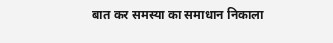बात कर समस्या का समाधान निकाला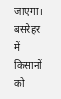जाएगा।
बसरेहर में किसानों को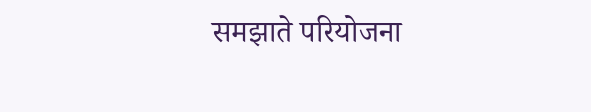समझाते परियोजना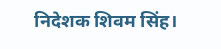निदेशक शिवम सिंह।